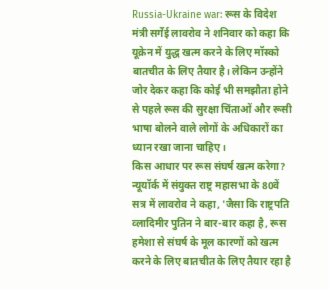Russia-Ukraine war: रूस के विदेश मंत्री सर्गेई लावरोव ने शनिवार को कहा कि यूक्रेन में युद्ध खत्म करने के लिए मॉस्को बातचीत के लिए तैयार है। लेकिन उन्होंने जोर देकर कहा कि कोई भी समझौता होने से पहले रूस की सुरक्षा चिंताओं और रूसी भाषा बोलने वाले लोगों के अधिकारों का ध्यान रखा जाना चाहिए।
किस आधार पर रूस संघर्ष खत्म करेगा?
न्यूयॉर्क में संयुक्त राष्ट्र महासभा के 80वें सत्र में लावरोव ने कहा, 'जैसा कि राष्ट्रपति व्लादिमीर पुतिन ने बार-बार कहा है, रूस हमेशा से संघर्ष के मूल कारणों को खत्म करने के लिए बातचीत के लिए तैयार रहा है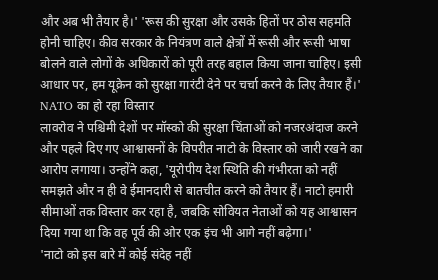और अब भी तैयार है।' 'रूस की सुरक्षा और उसके हितों पर ठोस सहमति होनी चाहिए। कीव सरकार के नियंत्रण वाले क्षेत्रों में रूसी और रूसी भाषा बोलने वाले लोगों के अधिकारों को पूरी तरह बहाल किया जाना चाहिए। इसी आधार पर, हम यूक्रेन को सुरक्षा गारंटी देने पर चर्चा करने के लिए तैयार हैं।'
NATO का हो रहा विस्तार
लावरोव ने पश्चिमी देशों पर मॉस्को की सुरक्षा चिंताओं को नजरअंदाज करने और पहले दिए गए आश्वासनों के विपरीत नाटो के विस्तार को जारी रखने का आरोप लगाया। उन्होंने कहा, 'यूरोपीय देश स्थिति की गंभीरता को नहीं समझते और न ही वे ईमानदारी से बातचीत करने को तैयार हैं। नाटो हमारी सीमाओं तक विस्तार कर रहा है, जबकि सोवियत नेताओं को यह आश्वासन दिया गया था कि वह पूर्व की ओर एक इंच भी आगे नहीं बढ़ेगा।'
'नाटो को इस बारे में कोई संदेह नहीं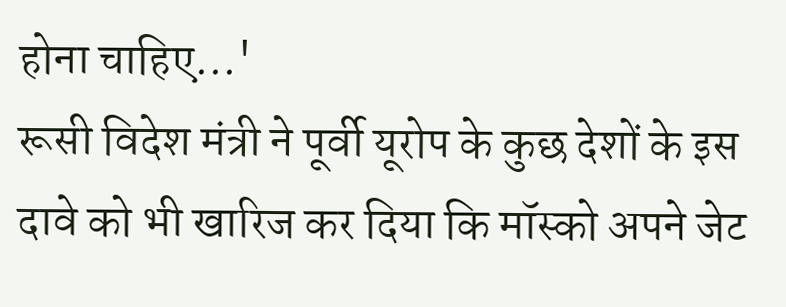होना चाहिए...'
रूसी विदेश मंत्री ने पूर्वी यूरोप के कुछ देशों के इस दावे को भी खारिज कर दिया कि मॉस्को अपने जेट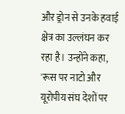और ड्रोन से उनके हवाई क्षेत्र का उल्लंघन कर रहा है। उन्होंने कहा, 'रूस पर नाटो और यूरोपीय संघ देशों पर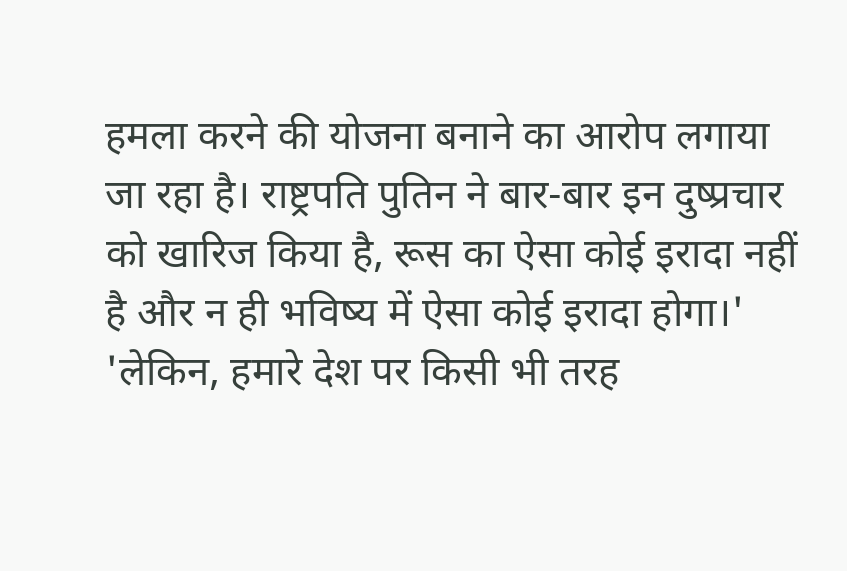हमला करने की योजना बनाने का आरोप लगाया जा रहा है। राष्ट्रपति पुतिन ने बार-बार इन दुष्प्रचार को खारिज किया है, रूस का ऐसा कोई इरादा नहीं है और न ही भविष्य में ऐसा कोई इरादा होगा।' 'लेकिन, हमारे देश पर किसी भी तरह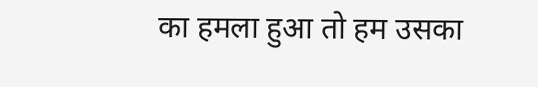का हमला हुआ तो हम उसका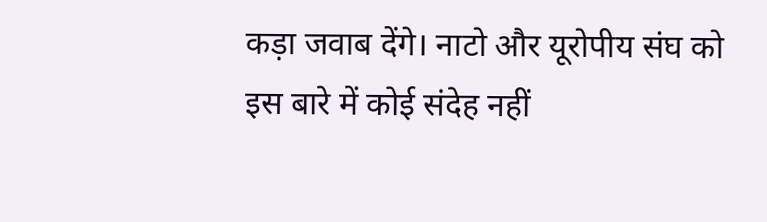कड़ा जवाब देंगे। नाटो और यूरोपीय संघ को इस बारे में कोई संदेह नहीं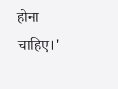होना चाहिए।'